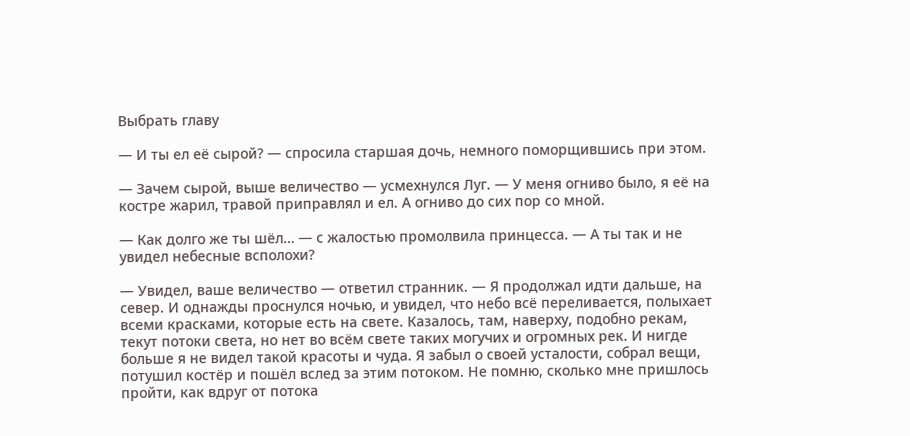Выбрать главу

— И ты ел её сырой? — спросила старшая дочь, немного поморщившись при этом.

— Зачем сырой, выше величество — усмехнулся Луг. — У меня огниво было, я её на костре жарил, травой приправлял и ел. А огниво до сих пор со мной.

— Как долго же ты шёл… — с жалостью промолвила принцесса. — А ты так и не увидел небесные всполохи?

— Увидел, ваше величество — ответил странник. — Я продолжал идти дальше, на север. И однажды проснулся ночью, и увидел, что небо всё переливается, полыхает всеми красками, которые есть на свете. Казалось, там, наверху, подобно рекам, текут потоки света, но нет во всём свете таких могучих и огромных рек. И нигде больше я не видел такой красоты и чуда. Я забыл о своей усталости, собрал вещи, потушил костёр и пошёл вслед за этим потоком. Не помню, сколько мне пришлось пройти, как вдруг от потока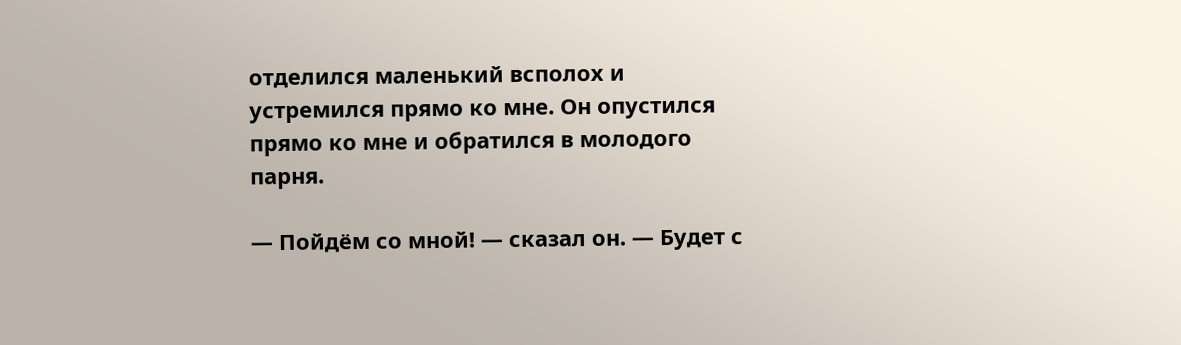отделился маленький всполох и устремился прямо ко мне. Он опустился прямо ко мне и обратился в молодого парня.

— Пойдём со мной! — сказал он. — Будет с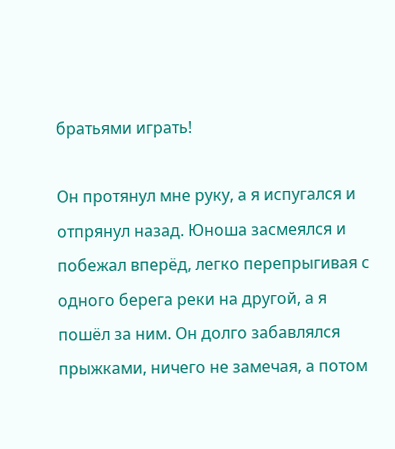братьями играть!

Он протянул мне руку, а я испугался и отпрянул назад. Юноша засмеялся и побежал вперёд, легко перепрыгивая с одного берега реки на другой, а я пошёл за ним. Он долго забавлялся прыжками, ничего не замечая, а потом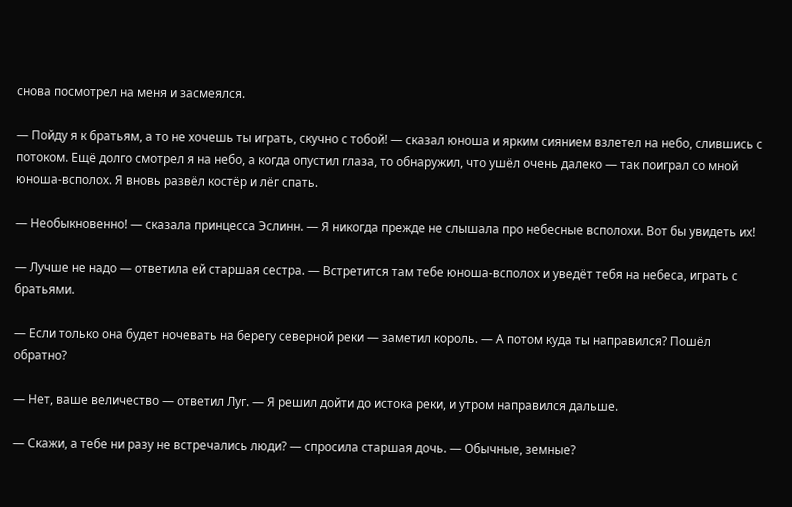снова посмотрел на меня и засмеялся.

— Пойду я к братьям, а то не хочешь ты играть, скучно с тобой! — сказал юноша и ярким сиянием взлетел на небо, слившись с потоком. Ещё долго смотрел я на небо, а когда опустил глаза, то обнаружил, что ушёл очень далеко — так поиграл со мной юноша-всполох. Я вновь развёл костёр и лёг спать.

— Необыкновенно! — сказала принцесса Эслинн. — Я никогда прежде не слышала про небесные всполохи. Вот бы увидеть их!

— Лучше не надо — ответила ей старшая сестра. — Встретится там тебе юноша-всполох и уведёт тебя на небеса, играть с братьями.

— Если только она будет ночевать на берегу северной реки — заметил король. — А потом куда ты направился? Пошёл обратно?

— Нет, ваше величество — ответил Луг. — Я решил дойти до истока реки, и утром направился дальше.

— Скажи, а тебе ни разу не встречались люди? — спросила старшая дочь. — Обычные, земные?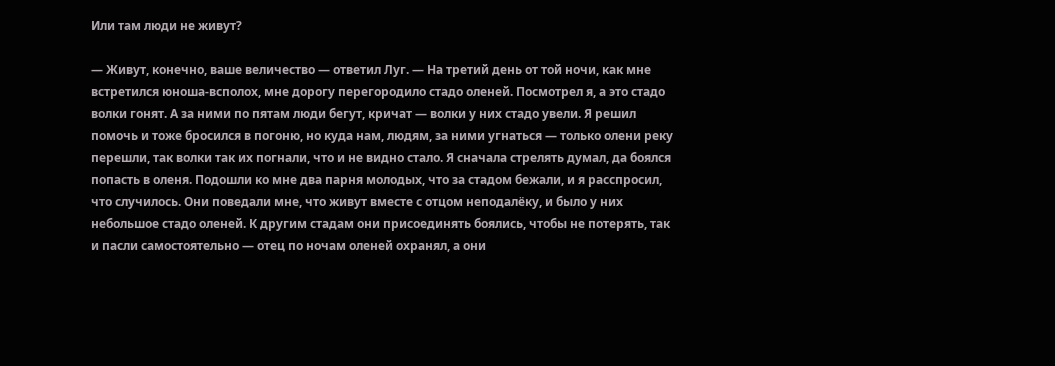Или там люди не живут?

— Живут, конечно, ваше величество — ответил Луг. — На третий день от той ночи, как мне встретился юноша-всполох, мне дорогу перегородило стадо оленей. Посмотрел я, а это стадо волки гонят. А за ними по пятам люди бегут, кричат — волки у них стадо увели. Я решил помочь и тоже бросился в погоню, но куда нам, людям, за ними угнаться — только олени реку перешли, так волки так их погнали, что и не видно стало. Я сначала стрелять думал, да боялся попасть в оленя. Подошли ко мне два парня молодых, что за стадом бежали, и я расспросил, что случилось. Они поведали мне, что живут вместе с отцом неподалёку, и было у них небольшое стадо оленей. К другим стадам они присоединять боялись, чтобы не потерять, так и пасли самостоятельно — отец по ночам оленей охранял, а они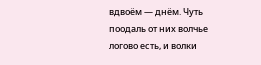вдвоём — днём. Чуть поодаль от них волчье логово есть, и волки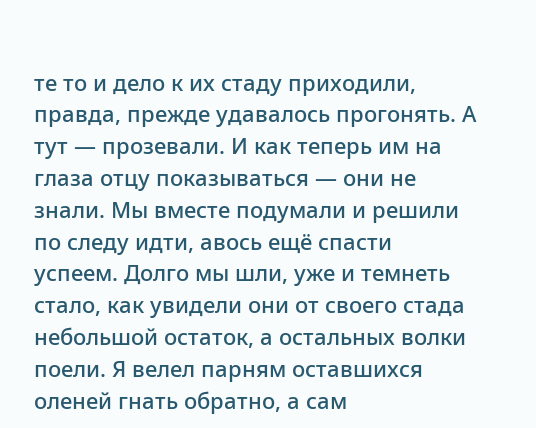те то и дело к их стаду приходили, правда, прежде удавалось прогонять. А тут — прозевали. И как теперь им на глаза отцу показываться — они не знали. Мы вместе подумали и решили по следу идти, авось ещё спасти успеем. Долго мы шли, уже и темнеть стало, как увидели они от своего стада небольшой остаток, а остальных волки поели. Я велел парням оставшихся оленей гнать обратно, а сам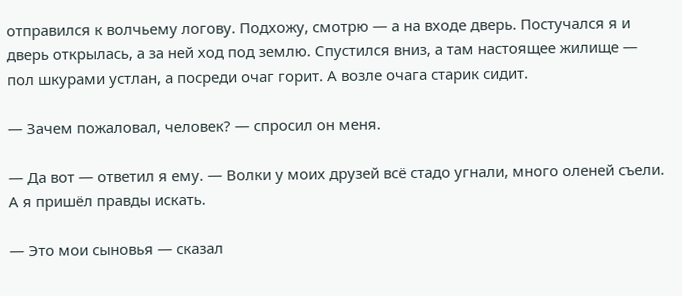отправился к волчьему логову. Подхожу, смотрю — а на входе дверь. Постучался я и дверь открылась, а за ней ход под землю. Спустился вниз, а там настоящее жилище — пол шкурами устлан, а посреди очаг горит. А возле очага старик сидит.

— Зачем пожаловал, человек? — спросил он меня.

— Да вот — ответил я ему. — Волки у моих друзей всё стадо угнали, много оленей съели. А я пришёл правды искать.

— Это мои сыновья — сказал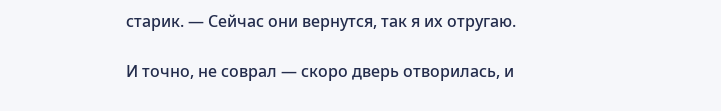старик. — Сейчас они вернутся, так я их отругаю.

И точно, не соврал — скоро дверь отворилась, и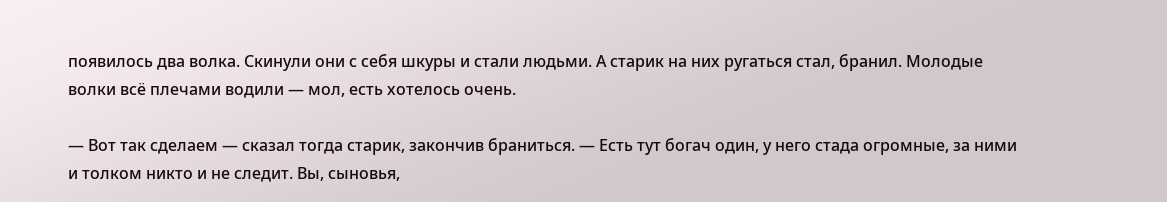появилось два волка. Скинули они с себя шкуры и стали людьми. А старик на них ругаться стал, бранил. Молодые волки всё плечами водили — мол, есть хотелось очень.

— Вот так сделаем — сказал тогда старик, закончив браниться. — Есть тут богач один, у него стада огромные, за ними и толком никто и не следит. Вы, сыновья,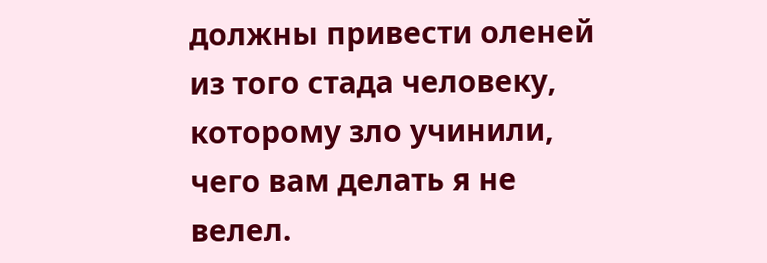должны привести оленей из того стада человеку, которому зло учинили, чего вам делать я не велел.